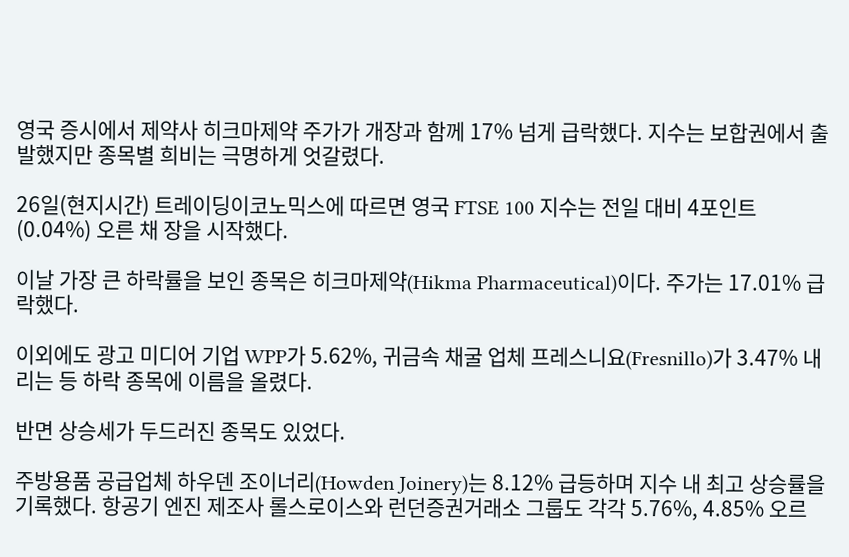영국 증시에서 제약사 히크마제약 주가가 개장과 함께 17% 넘게 급락했다. 지수는 보합권에서 출발했지만 종목별 희비는 극명하게 엇갈렸다.

26일(현지시간) 트레이딩이코노믹스에 따르면 영국 FTSE 100 지수는 전일 대비 4포인트(0.04%) 오른 채 장을 시작했다.

이날 가장 큰 하락률을 보인 종목은 히크마제약(Hikma Pharmaceutical)이다. 주가는 17.01% 급락했다.

이외에도 광고 미디어 기업 WPP가 5.62%, 귀금속 채굴 업체 프레스니요(Fresnillo)가 3.47% 내리는 등 하락 종목에 이름을 올렸다.

반면 상승세가 두드러진 종목도 있었다.

주방용품 공급업체 하우덴 조이너리(Howden Joinery)는 8.12% 급등하며 지수 내 최고 상승률을 기록했다. 항공기 엔진 제조사 롤스로이스와 런던증권거래소 그룹도 각각 5.76%, 4.85% 오르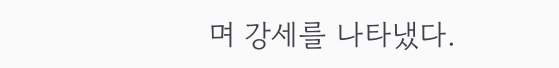며 강세를 나타냈다.